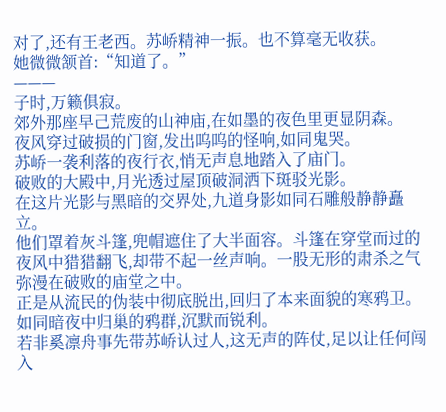对了,还有王老西。苏峤精神一振。也不算毫无收获。
她微微颔首:“知道了。”
———
子时,万籁俱寂。
郊外那座早己荒废的山神庙,在如墨的夜色里更显阴森。
夜风穿过破损的门窗,发出呜呜的怪响,如同鬼哭。
苏峤一袭利落的夜行衣,悄无声息地踏入了庙门。
破败的大殿中,月光透过屋顶破洞洒下斑驳光影。
在这片光影与黑暗的交界处,九道身影如同石雕般静静矗立。
他们罩着灰斗篷,兜帽遮住了大半面容。斗篷在穿堂而过的夜风中猎猎翻飞,却带不起一丝声响。一股无形的肃杀之气弥漫在破败的庙堂之中。
正是从流民的伪装中彻底脱出,回归了本来面貌的寒鸦卫。如同暗夜中归巢的鸦群,沉默而锐利。
若非奚凛舟事先带苏峤认过人,这无声的阵仗,足以让任何闯入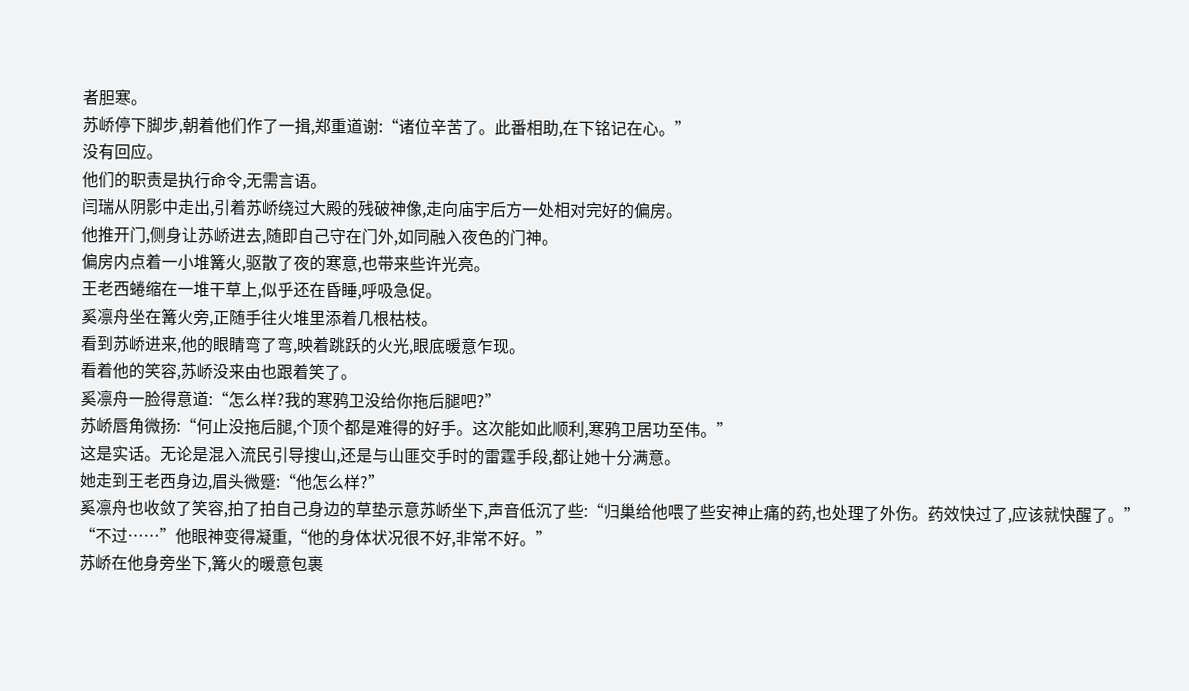者胆寒。
苏峤停下脚步,朝着他们作了一揖,郑重道谢:“诸位辛苦了。此番相助,在下铭记在心。”
没有回应。
他们的职责是执行命令,无需言语。
闫瑞从阴影中走出,引着苏峤绕过大殿的残破神像,走向庙宇后方一处相对完好的偏房。
他推开门,侧身让苏峤进去,随即自己守在门外,如同融入夜色的门神。
偏房内点着一小堆篝火,驱散了夜的寒意,也带来些许光亮。
王老西蜷缩在一堆干草上,似乎还在昏睡,呼吸急促。
奚凛舟坐在篝火旁,正随手往火堆里添着几根枯枝。
看到苏峤进来,他的眼睛弯了弯,映着跳跃的火光,眼底暖意乍现。
看着他的笑容,苏峤没来由也跟着笑了。
奚凛舟一脸得意道:“怎么样?我的寒鸦卫没给你拖后腿吧?”
苏峤唇角微扬:“何止没拖后腿,个顶个都是难得的好手。这次能如此顺利,寒鸦卫居功至伟。”
这是实话。无论是混入流民引导搜山,还是与山匪交手时的雷霆手段,都让她十分满意。
她走到王老西身边,眉头微蹙:“他怎么样?”
奚凛舟也收敛了笑容,拍了拍自己身边的草垫示意苏峤坐下,声音低沉了些:“归巢给他喂了些安神止痛的药,也处理了外伤。药效快过了,应该就快醒了。”
“不过……”他眼神变得凝重,“他的身体状况很不好,非常不好。”
苏峤在他身旁坐下,篝火的暖意包裹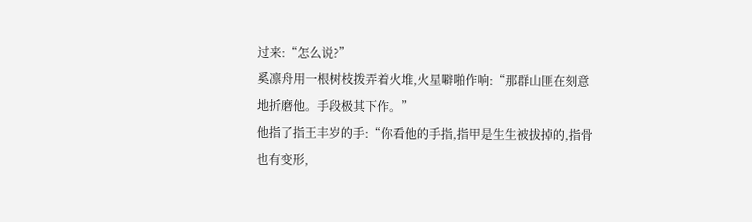过来:“怎么说?”
奚凛舟用一根树枝拨弄着火堆,火星噼啪作响:“那群山匪在刻意地折磨他。手段极其下作。”
他指了指王丰岁的手:“你看他的手指,指甲是生生被拔掉的,指骨也有变形,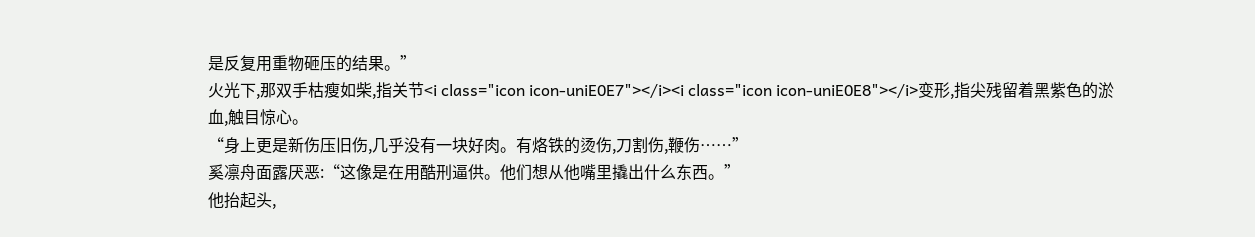是反复用重物砸压的结果。”
火光下,那双手枯瘦如柴,指关节<i class="icon icon-uniE0E7"></i><i class="icon icon-uniE0E8"></i>变形,指尖残留着黑紫色的淤血,触目惊心。
“身上更是新伤压旧伤,几乎没有一块好肉。有烙铁的烫伤,刀割伤,鞭伤……”
奚凛舟面露厌恶:“这像是在用酷刑逼供。他们想从他嘴里撬出什么东西。”
他抬起头,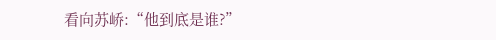看向苏峤:“他到底是谁?”